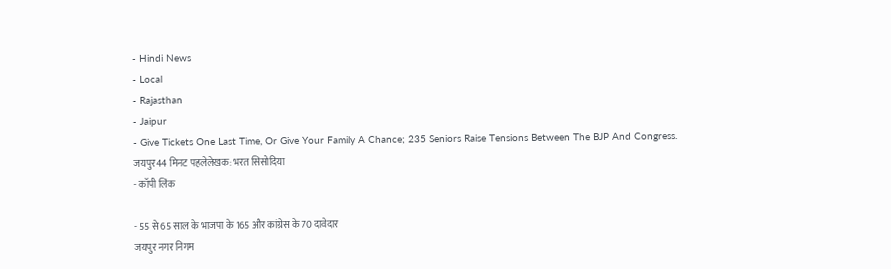- Hindi News
- Local
- Rajasthan
- Jaipur
- Give Tickets One Last Time, Or Give Your Family A Chance; 235 Seniors Raise Tensions Between The BJP And Congress.
जयपुर44 मिनट पहलेलेखक: भरत सिसोदिया
- कॉपी लिंक

- 55 से 65 साल के भाजपा के 165 और कांग्रेस के 70 दावेदार
जयपुर नगर निगम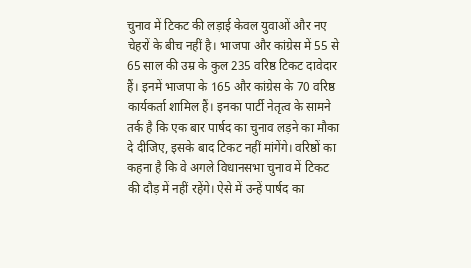चुनाव में टिकट की लड़ाई केवल युवाओं और नए चेहरों के बीच नहीं है। भाजपा और कांग्रेस में 55 से 65 साल की उम्र के कुल 235 वरिष्ठ टिकट दावेदार हैं। इनमें भाजपा के 165 और कांग्रेस के 70 वरिष्ठ कार्यकर्ता शामिल हैं। इनका पार्टी नेतृत्व के सामने तर्क है कि एक बार पार्षद का चुनाव लड़ने का मौका दे दीजिए, इसके बाद टिकट नहीं मांगेंगे। वरिष्ठों का कहना है कि वे अगले विधानसभा चुनाव में टिकट की दौड़ में नहीं रहेंगे। ऐसे में उन्हें पार्षद का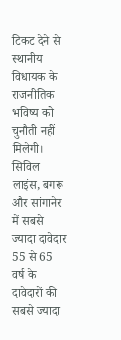टिकट देने से स्थानीय विधायक के राजनीतिक भविष्य को चुनौती नहीं मिलेगी।
सिविल लाइंस, बगरू और सांगानेर में सबसे ज्यादा दावेदार
55 से 65 वर्ष के दावेदारों की सबसे ज्यादा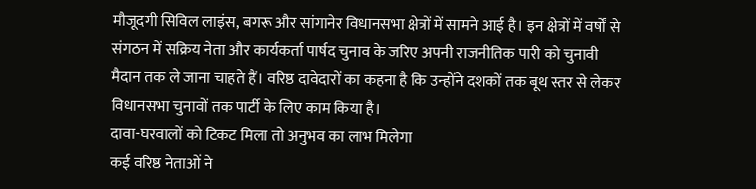मौजूदगी सिविल लाइंस, बगरू और सांगानेर विधानसभा क्षेत्रों में सामने आई है। इन क्षेत्रों में वर्षों से संगठन में सक्रिय नेता और कार्यकर्ता पार्षद चुनाव के जरिए अपनी राजनीतिक पारी को चुनावी मैदान तक ले जाना चाहते हैं। वरिष्ठ दावेदारों का कहना है कि उन्होंने दशकों तक बूथ स्तर से लेकर विधानसभा चुनावों तक पार्टी के लिए काम किया है।
दावा-घरवालों को टिकट मिला तो अनुभव का लाभ मिलेगा
कई वरिष्ठ नेताओं ने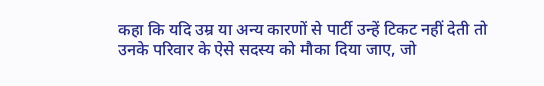कहा कि यदि उम्र या अन्य कारणों से पार्टी उन्हें टिकट नहीं देती तो उनके परिवार के ऐसे सदस्य को मौका दिया जाए, जो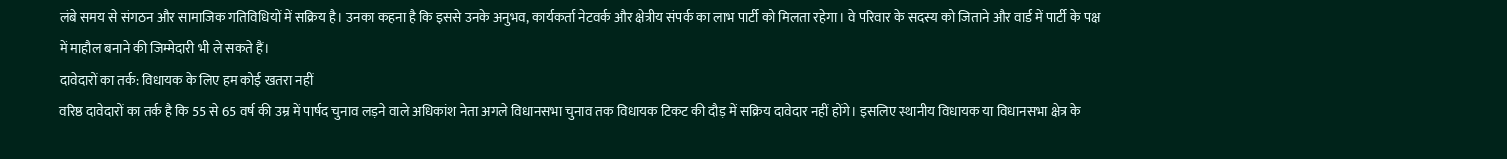लंबे समय से संगठन और सामाजिक गतिविधियों में सक्रिय है। उनका कहना है कि इससे उनके अनुभव, कार्यकर्ता नेटवर्क और क्षेत्रीय संपर्क का लाभ पार्टी को मिलता रहेगा। वे परिवार के सदस्य को जिताने और वार्ड में पार्टी के पक्ष में माहौल बनाने की जिम्मेदारी भी ले सकते हैं।
दावेदारों का तर्क: विधायक के लिए हम कोई खतरा नहीं
वरिष्ठ दावेदारों का तर्क है कि 55 से 65 वर्ष की उम्र में पार्षद चुनाव लड़ने वाले अधिकांश नेता अगले विधानसभा चुनाव तक विधायक टिकट की दौड़ में सक्रिय दावेदार नहीं होंगे। इसलिए स्थानीय विधायक या विधानसभा क्षेत्र के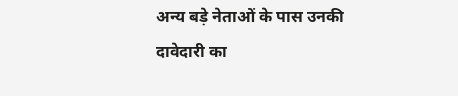अन्य बड़े नेताओं के पास उनकी दावेदारी का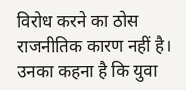विरोध करने का ठोस राजनीतिक कारण नहीं है। उनका कहना है कि युवा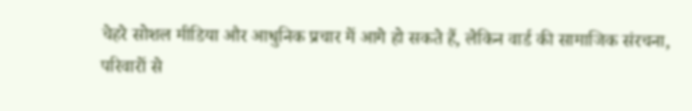चेहरे सोशल मीडिया और आधुनिक प्रचार में आगे हो सकते हैं, लेकिन वार्ड की सामाजिक संरचना, परिवारों से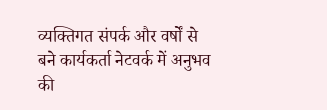व्यक्तिगत संपर्क और वर्षों से बने कार्यकर्ता नेटवर्क में अनुभव की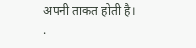अपनी ताकत होती है।
.